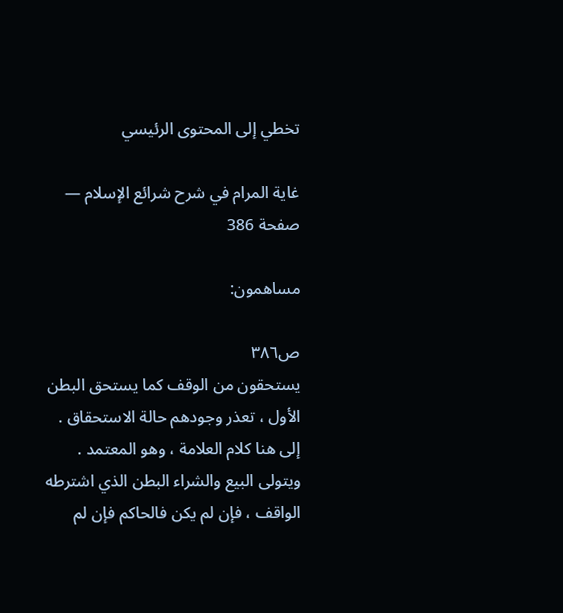تخطي إلى المحتوى الرئيسي

غاية المرام في شرح شرائع الإسلام — صفحة 386

مساهمون:

ص٣٨٦
يستحقون من الوقف كما يستحق البطن الأول ، تعذر وجودهم حالة الاستحقاق . إلى هنا كلام العلامة ، وهو المعتمد . ويتولى البيع والشراء البطن الذي اشترطه الواقف ، فإن لم يكن فالحاكم فإن لم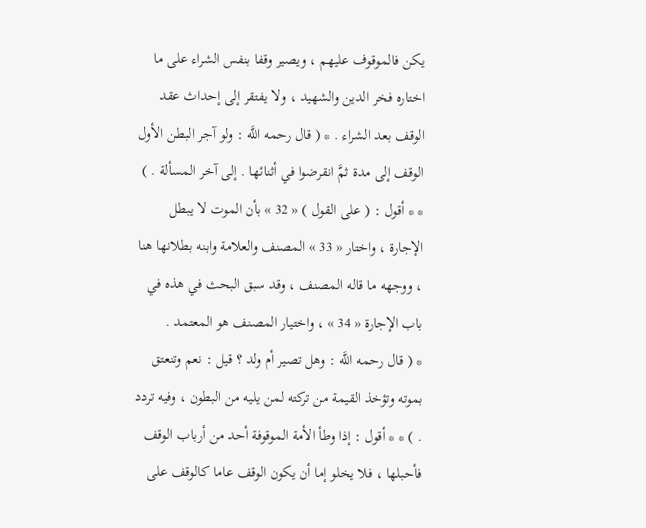يكن فالموقوف عليهم ، ويصير وقفا بنفس الشراء على ما اختاره فخر الدين والشهيد ، ولا يفتقر إلى إحداث عقد الوقف بعد الشراء . * ( قال رحمه اللَّه : ولو آجر البطن الأول الوقف إلى مدة ثمَّ انقرضوا في أثنائها . إلى آخر المسألة . ) * * أقول : ( على القول ) « 32 » بأن الموت لا يبطل الإجارة ، واختار « 33 » المصنف والعلامة وابنه بطلانها هنا ، ووجهه ما قاله المصنف ، وقد سبق البحث في هذه في باب الإجارة « 34 » ، واختيار المصنف هو المعتمد .
* ( قال رحمه اللَّه : وهل تصير أم ولد ؟ قيل : نعم وتنعتق بموته وتؤخذ القيمة من تركته لمن يليه من البطون ، وفيه تردد . ) * * أقول : إذا وطأ الأمة الموقوفة أحد من أرباب الوقف فأحبلها ، فلا يخلو إما أن يكون الوقف عاما كالوقف على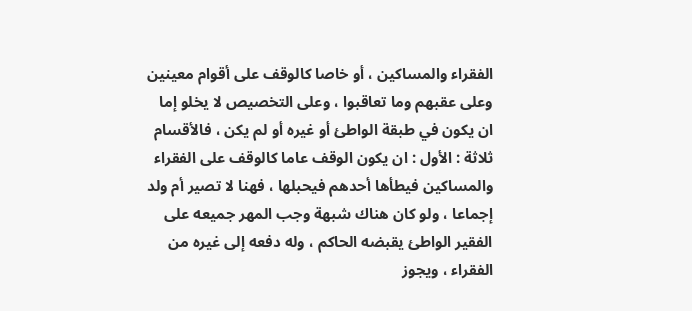الفقراء والمساكين ، أو خاصا كالوقف على أقوام معينين وعلى عقبهم وما تعاقبوا ، وعلى التخصيص لا يخلو إما ان يكون في طبقة الواطئ أو غيره أو لم يكن ، فالأقسام ثلاثة : الأول : ان يكون الوقف عاما كالوقف على الفقراء والمساكين فيطأها أحدهم فيحبلها ، فهنا لا تصير أم ولد إجماعا ، ولو كان هناك شبهة وجب المهر جميعه على الفقير الواطئ يقبضه الحاكم ، وله دفعه إلى غيره من الفقراء ، ويجوز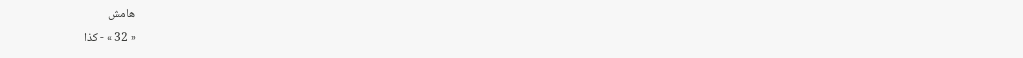هامش
« 32 » - كذا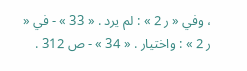، وفي « ر 2 » : لم يرد . « 33 » - في « ر 2 » : واختيار . « 34 » - ص 312 .